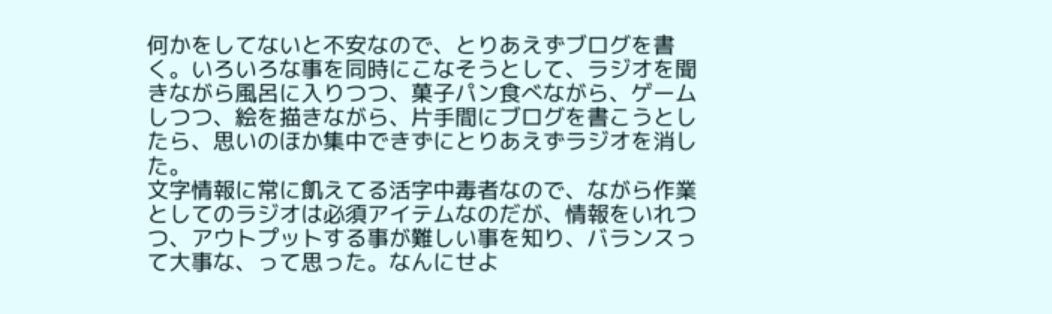何かをしてないと不安なので、とりあえずブログを書く。いろいろな事を同時にこなそうとして、ラジオを聞きながら風呂に入りつつ、菓子パン食べながら、ゲームしつつ、絵を描きながら、片手間にブログを書こうとしたら、思いのほか集中できずにとりあえずラジオを消した。
文字情報に常に飢えてる活字中毒者なので、ながら作業としてのラジオは必須アイテムなのだが、情報をいれつつ、アウトプットする事が難しい事を知り、バランスって大事な、って思った。なんにせよ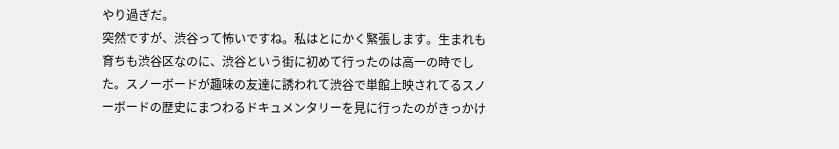やり過ぎだ。
突然ですが、渋谷って怖いですね。私はとにかく緊張します。生まれも育ちも渋谷区なのに、渋谷という街に初めて行ったのは高一の時でした。スノーボードが趣味の友達に誘われて渋谷で単館上映されてるスノーボードの歴史にまつわるドキュメンタリーを見に行ったのがきっかけ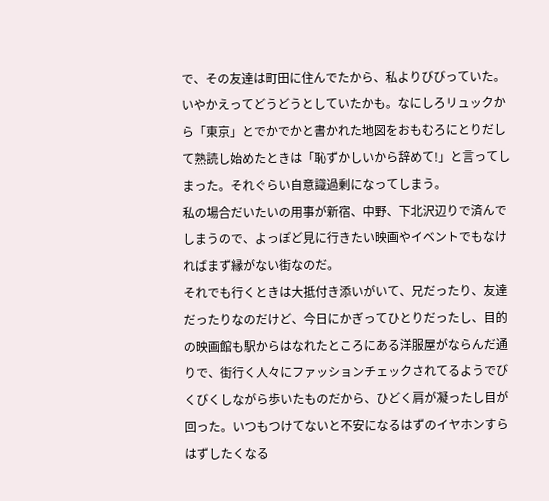で、その友達は町田に住んでたから、私よりびびっていた。いやかえってどうどうとしていたかも。なにしろリュックから「東京」とでかでかと書かれた地図をおもむろにとりだして熟読し始めたときは「恥ずかしいから辞めて!」と言ってしまった。それぐらい自意識過剰になってしまう。
私の場合だいたいの用事が新宿、中野、下北沢辺りで済んでしまうので、よっぽど見に行きたい映画やイベントでもなければまず縁がない街なのだ。
それでも行くときは大抵付き添いがいて、兄だったり、友達だったりなのだけど、今日にかぎってひとりだったし、目的の映画館も駅からはなれたところにある洋服屋がならんだ通りで、街行く人々にファッションチェックされてるようでびくびくしながら歩いたものだから、ひどく肩が凝ったし目が回った。いつもつけてないと不安になるはずのイヤホンすらはずしたくなる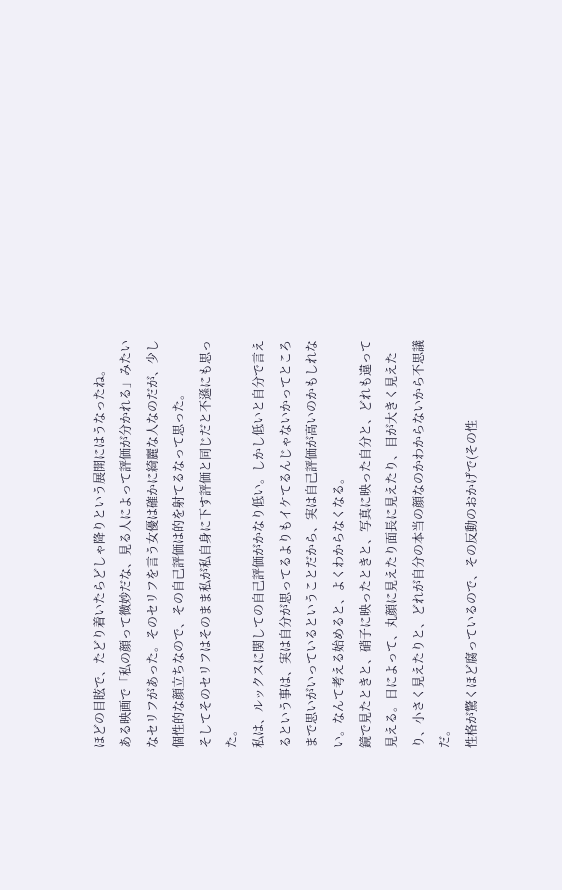ほどの目眩で、たどり着いたらどしゃ降りという展開にはうなったね。
ある映画で「私の顔って微妙だな、見る人によって評価が分かれる」みたいなセリフがあった。そのセリフを言う女優は確かに綺麗な人なのだが、少し個性的な顔立ちなので、その自己評価は的を射てるなって思った。
そしてそのセリフはそのまま私が私自身に下す評価と同じだと不遜にも思った。
私は、ルックスに関しての自己評価がかなり低い。しかし低いと自分で言えるという事は、実は自分が思ってるよりもイケてるんじゃないかってところまで思いがいっているということだから、実は自己評価が高いのかもしれない。なんて考える始めると、よくわからなくなる。
鏡で見たときと、硝子に映ったときと、写真に映った自分と、どれも違って見える。日によって、丸顔に見えたり面長に見えたり、目が大きく見えたり、小さく見えたりと、どれが自分の本当の顔なのかわからないから不思議だ。
性格が驚くほど腐っているので、その反動のおかげで(その性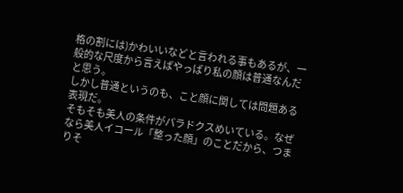格の割には)かわいいなどと言われる事もあるが、一般的な尺度から言えばやっぱり私の顔は普通なんだと思う。
しかし普通というのも、こと顔に関しては問題ある表現だ。
そもそも美人の条件がパラドクスめいている。なぜなら美人イコール「整った顔」のことだから、つまりそ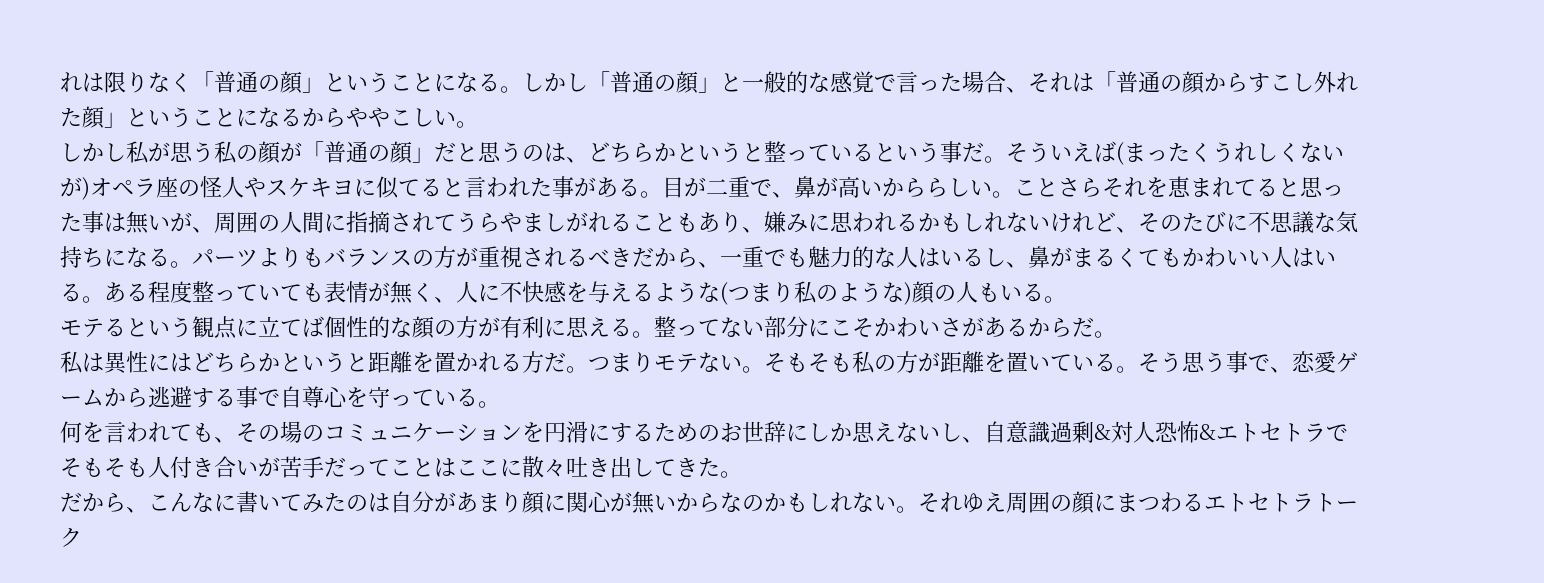れは限りなく「普通の顔」ということになる。しかし「普通の顔」と一般的な感覚で言った場合、それは「普通の顔からすこし外れた顔」ということになるからややこしい。
しかし私が思う私の顔が「普通の顔」だと思うのは、どちらかというと整っているという事だ。そういえば(まったくうれしくないが)オペラ座の怪人やスケキヨに似てると言われた事がある。目が二重で、鼻が高いかららしい。ことさらそれを恵まれてると思った事は無いが、周囲の人間に指摘されてうらやましがれることもあり、嫌みに思われるかもしれないけれど、そのたびに不思議な気持ちになる。パーツよりもバランスの方が重視されるべきだから、一重でも魅力的な人はいるし、鼻がまるくてもかわいい人はいる。ある程度整っていても表情が無く、人に不快感を与えるような(つまり私のような)顔の人もいる。
モテるという観点に立てば個性的な顔の方が有利に思える。整ってない部分にこそかわいさがあるからだ。
私は異性にはどちらかというと距離を置かれる方だ。つまりモテない。そもそも私の方が距離を置いている。そう思う事で、恋愛ゲームから逃避する事で自尊心を守っている。
何を言われても、その場のコミュニケーションを円滑にするためのお世辞にしか思えないし、自意識過剰&対人恐怖&エトセトラでそもそも人付き合いが苦手だってことはここに散々吐き出してきた。
だから、こんなに書いてみたのは自分があまり顔に関心が無いからなのかもしれない。それゆえ周囲の顔にまつわるエトセトラトーク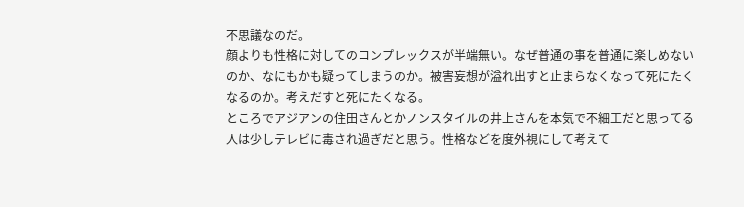不思議なのだ。
顔よりも性格に対してのコンプレックスが半端無い。なぜ普通の事を普通に楽しめないのか、なにもかも疑ってしまうのか。被害妄想が溢れ出すと止まらなくなって死にたくなるのか。考えだすと死にたくなる。
ところでアジアンの住田さんとかノンスタイルの井上さんを本気で不細工だと思ってる人は少しテレビに毒され過ぎだと思う。性格などを度外視にして考えて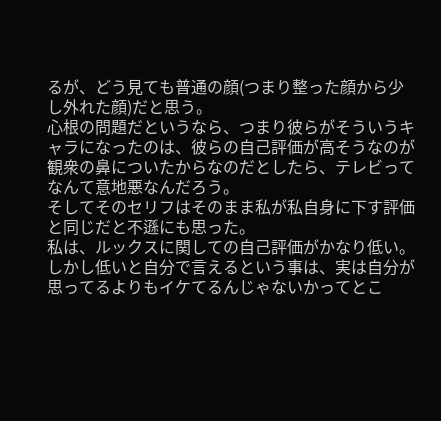るが、どう見ても普通の顔(つまり整った顔から少し外れた顔)だと思う。
心根の問題だというなら、つまり彼らがそういうキャラになったのは、彼らの自己評価が高そうなのが観衆の鼻についたからなのだとしたら、テレビってなんて意地悪なんだろう。
そしてそのセリフはそのまま私が私自身に下す評価と同じだと不遜にも思った。
私は、ルックスに関しての自己評価がかなり低い。しかし低いと自分で言えるという事は、実は自分が思ってるよりもイケてるんじゃないかってとこ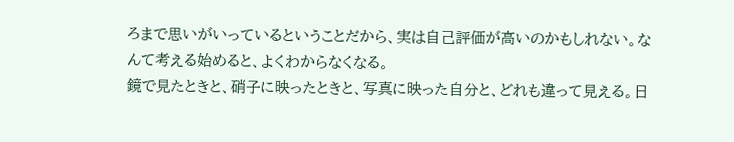ろまで思いがいっているということだから、実は自己評価が高いのかもしれない。なんて考える始めると、よくわからなくなる。
鏡で見たときと、硝子に映ったときと、写真に映った自分と、どれも違って見える。日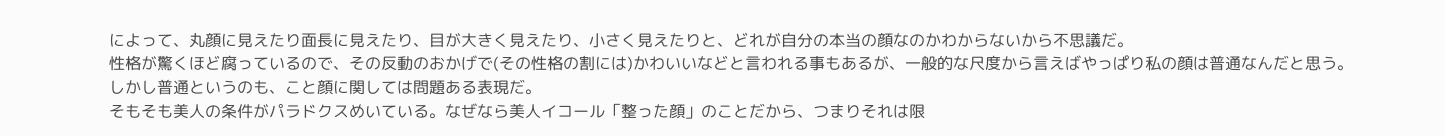によって、丸顔に見えたり面長に見えたり、目が大きく見えたり、小さく見えたりと、どれが自分の本当の顔なのかわからないから不思議だ。
性格が驚くほど腐っているので、その反動のおかげで(その性格の割には)かわいいなどと言われる事もあるが、一般的な尺度から言えばやっぱり私の顔は普通なんだと思う。
しかし普通というのも、こと顔に関しては問題ある表現だ。
そもそも美人の条件がパラドクスめいている。なぜなら美人イコール「整った顔」のことだから、つまりそれは限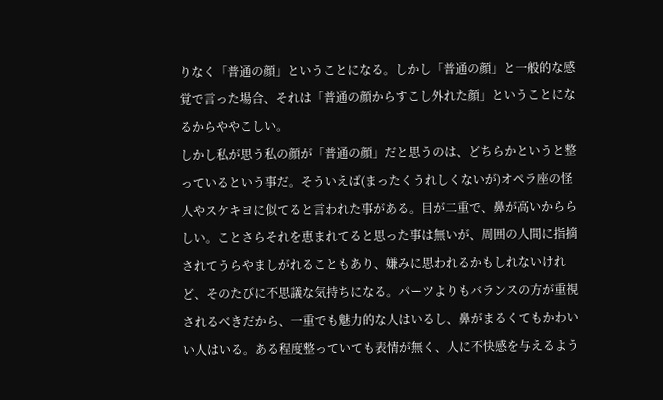りなく「普通の顔」ということになる。しかし「普通の顔」と一般的な感覚で言った場合、それは「普通の顔からすこし外れた顔」ということになるからややこしい。
しかし私が思う私の顔が「普通の顔」だと思うのは、どちらかというと整っているという事だ。そういえば(まったくうれしくないが)オペラ座の怪人やスケキヨに似てると言われた事がある。目が二重で、鼻が高いかららしい。ことさらそれを恵まれてると思った事は無いが、周囲の人間に指摘されてうらやましがれることもあり、嫌みに思われるかもしれないけれど、そのたびに不思議な気持ちになる。パーツよりもバランスの方が重視されるべきだから、一重でも魅力的な人はいるし、鼻がまるくてもかわいい人はいる。ある程度整っていても表情が無く、人に不快感を与えるよう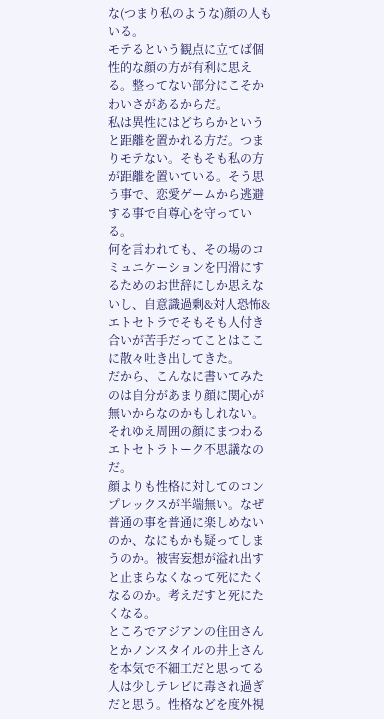な(つまり私のような)顔の人もいる。
モテるという観点に立てば個性的な顔の方が有利に思える。整ってない部分にこそかわいさがあるからだ。
私は異性にはどちらかというと距離を置かれる方だ。つまりモテない。そもそも私の方が距離を置いている。そう思う事で、恋愛ゲームから逃避する事で自尊心を守っている。
何を言われても、その場のコミュニケーションを円滑にするためのお世辞にしか思えないし、自意識過剰&対人恐怖&エトセトラでそもそも人付き合いが苦手だってことはここに散々吐き出してきた。
だから、こんなに書いてみたのは自分があまり顔に関心が無いからなのかもしれない。それゆえ周囲の顔にまつわるエトセトラトーク不思議なのだ。
顔よりも性格に対してのコンプレックスが半端無い。なぜ普通の事を普通に楽しめないのか、なにもかも疑ってしまうのか。被害妄想が溢れ出すと止まらなくなって死にたくなるのか。考えだすと死にたくなる。
ところでアジアンの住田さんとかノンスタイルの井上さんを本気で不細工だと思ってる人は少しテレビに毒され過ぎだと思う。性格などを度外視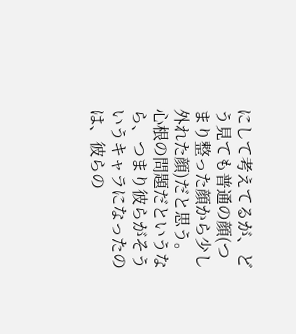にして考えてるが、どう見ても普通の顔(つまり整った顔から少し外れた顔)だと思う。
心根の問題だというなら、つまり彼らがそういうキャラになったのは、彼らの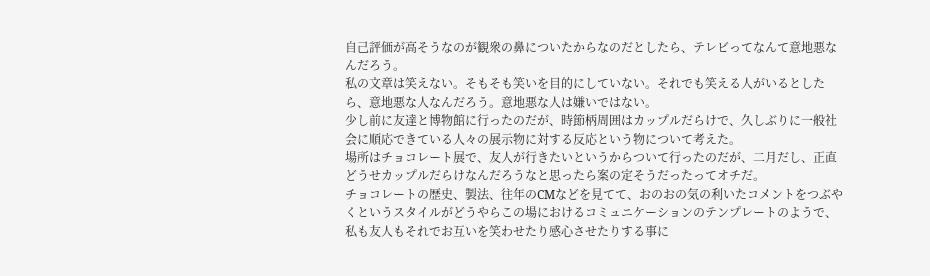自己評価が高そうなのが観衆の鼻についたからなのだとしたら、テレビってなんて意地悪なんだろう。
私の文章は笑えない。そもそも笑いを目的にしていない。それでも笑える人がいるとしたら、意地悪な人なんだろう。意地悪な人は嫌いではない。
少し前に友達と博物館に行ったのだが、時節柄周囲はカップルだらけで、久しぶりに一般社会に順応できている人々の展示物に対する反応という物について考えた。
場所はチョコレート展で、友人が行きたいというからついて行ったのだが、二月だし、正直どうせカップルだらけなんだろうなと思ったら案の定そうだったってオチだ。
チョコレートの歴史、製法、往年のCMなどを見てて、おのおの気の利いたコメントをつぶやくというスタイルがどうやらこの場におけるコミュニケーションのテンプレートのようで、私も友人もそれでお互いを笑わせたり感心させたりする事に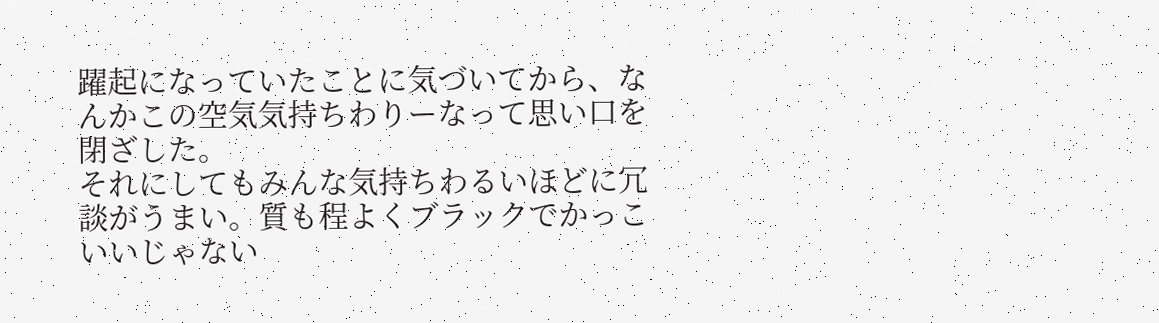躍起になっていたことに気づいてから、なんかこの空気気持ちわりーなって思い口を閉ざした。
それにしてもみんな気持ちわるいほどに冗談がうまい。質も程よくブラックでかっこいいじゃない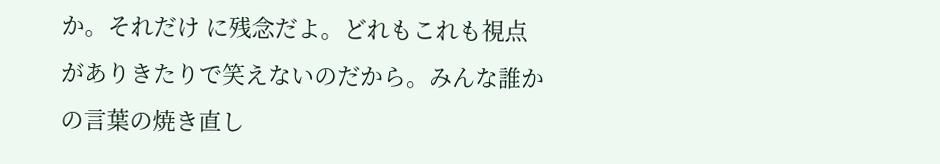か。それだけ に残念だよ。どれもこれも視点がありきたりで笑えないのだから。みんな誰かの言葉の焼き直し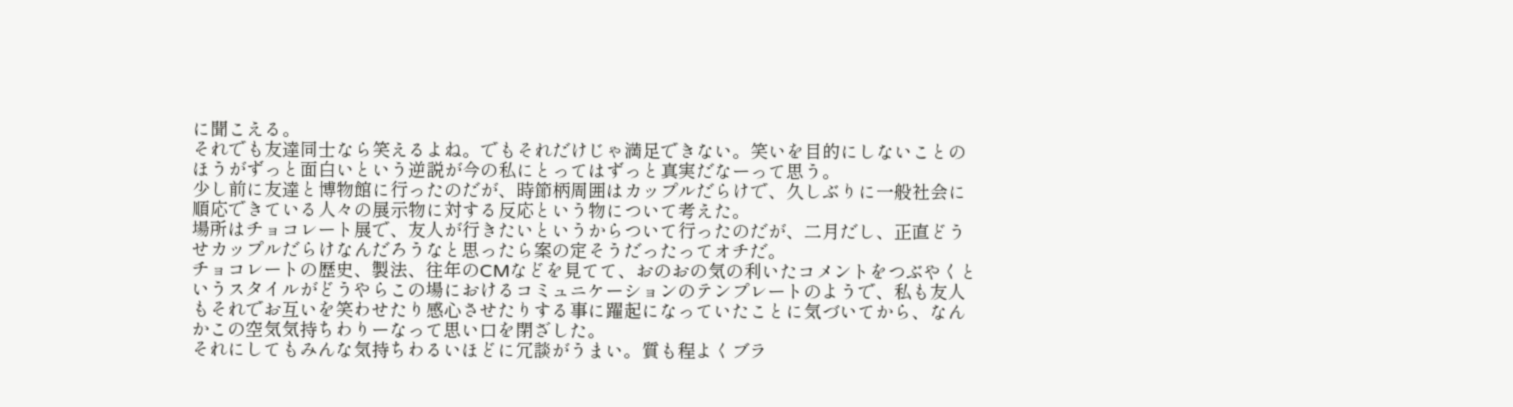に聞こえる。
それでも友達同士なら笑えるよね。でもそれだけじゃ満足できない。笑いを目的にしないことのほうがずっと面白いという逆説が今の私にとってはずっと真実だなーって思う。
少し前に友達と博物館に行ったのだが、時節柄周囲はカップルだらけで、久しぶりに一般社会に順応できている人々の展示物に対する反応という物について考えた。
場所はチョコレート展で、友人が行きたいというからついて行ったのだが、二月だし、正直どうせカップルだらけなんだろうなと思ったら案の定そうだったってオチだ。
チョコレートの歴史、製法、往年のCMなどを見てて、おのおの気の利いたコメントをつぶやくというスタイルがどうやらこの場におけるコミュニケーションのテンプレートのようで、私も友人もそれでお互いを笑わせたり感心させたりする事に躍起になっていたことに気づいてから、なんかこの空気気持ちわりーなって思い口を閉ざした。
それにしてもみんな気持ちわるいほどに冗談がうまい。質も程よくブラ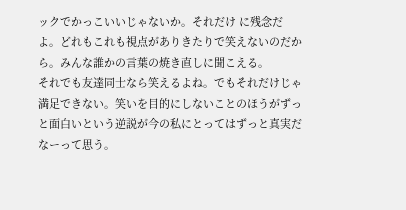ックでかっこいいじゃないか。それだけ に残念だよ。どれもこれも視点がありきたりで笑えないのだから。みんな誰かの言葉の焼き直しに聞こえる。
それでも友達同士なら笑えるよね。でもそれだけじゃ満足できない。笑いを目的にしないことのほうがずっと面白いという逆説が今の私にとってはずっと真実だなーって思う。